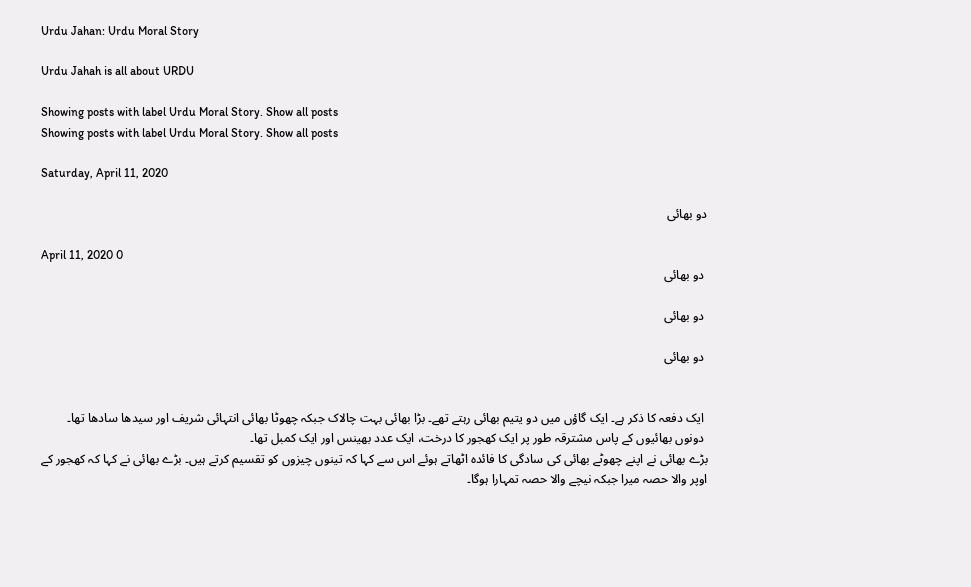Urdu Jahan: Urdu Moral Story

Urdu Jahah is all about URDU

Showing posts with label Urdu Moral Story. Show all posts
Showing posts with label Urdu Moral Story. Show all posts

Saturday, April 11, 2020

دو بھائی

April 11, 2020 0
 دو بھائی

 دو بھائی

 دو بھائی


 ایک دفعہ کا ذکر ہے۔ ایک گاؤں میں دو یتیم بھائی رہتے تھے۔ بڑا بھائی بہت چالاک جبکہ چھوٹا بھائی انتہائی شریف اور سیدھا سادھا تھا۔
 دونوں بھائیوں کے پاس مشترقہ طور پر ایک کھجور کا درخت، ایک عدد بھینس اور ایک کمبل تھا۔
بڑے بھائی نے اپنے چھوٹے بھائی کی سادگی کا فائدہ اٹھاتے ہوئے اس سے کہا کہ تینوں چیزوں کو تقسیم کرتے ہیں۔ بڑے بھائی نے کہا کہ کھجور کے اوپر والا حصہ میرا جبکہ نیچے والا حصہ تمہارا ہوگا۔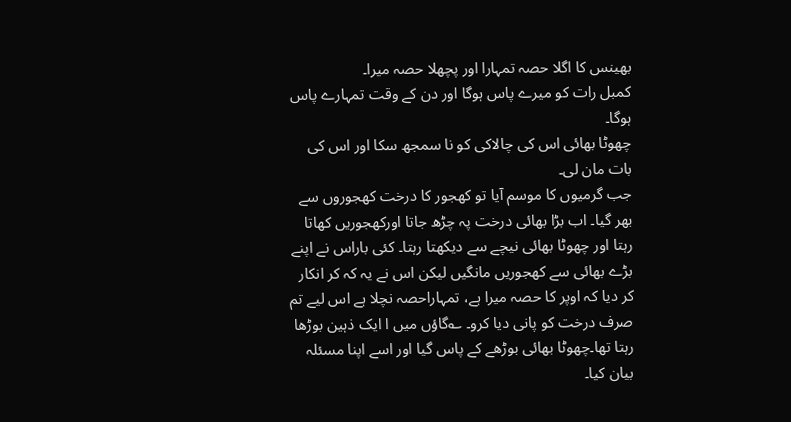بھینس کا اگلا حصہ تمہارا اور پچھلا حصہ میرا۔
کمبل رات کو میرے پاس ہوگا اور دن کے وقت تمہارے پاس ہوگا۔
چھوٹا بھائی اس کی چالاکی کو نا سمجھ سکا اور اس کی بات مان لی۔
جب گرمیوں کا موسم آیا تو کھجور کا درخت کھجوروں سے بھر گیا۔ اب بڑا بھائی درخت پہ چڑھ جاتا اورکھجوریں کھاتا رہتا اور چھوٹا بھائی نیچے سے دیکھتا رہتا۔ کئی باراس نے اپنے بڑے بھائی سے کھجوریں مانگیں لیکن اس نے یہ کہ کر انکار کر دیا کہ اوپر کا حصہ میرا ہے، تمہاراحصہ نچلا ہے اس لیے تم صرف درخت کو پانی دیا کرو۔ ؎گاؤں میں ا ایک ذہین بوڑھا رہتا تھا۔چھوٹا بھائی بوڑھے کے پاس گیا اور اسے اپنا مسئلہ بیان کیا۔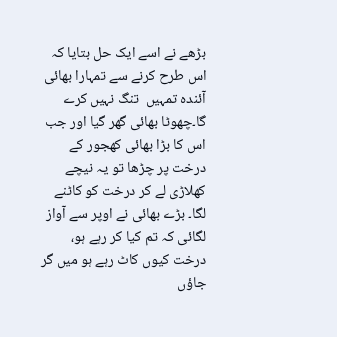بڑھے نے اسے ایک حل بتایا کہ اس طرح کرنے سے تمہارا بھائی آئندہ تمہیں  تنگ نہیں کرے گا۔چھوٹا بھائی گھر گیا اور جب اس کا بڑا بھائی کھجور کے درخت پر چڑھا تو یہ نیچے کھلاڑی لے کر درخت کو کاٹنے لگا۔ بڑے بھائی نے اوپر سے آواز لگائی کہ تم کیا کر رہے ہو، درخت کیوں کاٹ رہے ہو میں گر جاؤں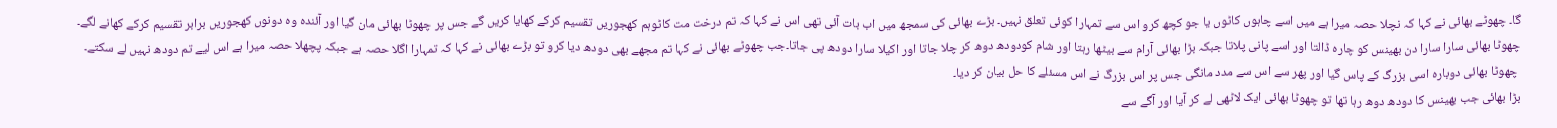گا۔ چھوٹے بھائی نے کہا کہ نچلا حصہ میرا ہے میں اسے چاہوں کاٹوں یا جو کچھ کرو اس سے تمہارا کوئی تعلق نہیں۔ بڑے بھائی کی سمجھ میں اب بات آئی تھی اس نے کہا کہ تم درخت مت کاٹوہم کھجوریں تقسیم کرکے کھایا کریں گے جس پر چھوٹا بھائی مان گیا اور آئندہ وہ دونوں کھجوریں برابر تقسیم کرکے کھانے لگے۔
چھوٹا بھائی سارا سارا دن بھینس کو چارہ ڈالتا اور اسے پانی پلاتا جبکہ بڑا بھائی آرام سے بیٹھا رہتا اور شام کودودھ دوھ کر چلا جاتا اور اکیلا سارا دودھ پی جاتا۔جب چھوٹے بھائی نے کہا تم مجھے بھی دودھ دیا کرو تو بڑے بھائی نے کہا کہ تمہارا اگلا حصہ ہے جبکہ پچھلا حصہ میرا ہے اس لیے تم دودھ نہیں لے سکتے۔
 چھوٹا بھائی دوبارہ اسی بزرگ کے پاس گیا اور پھر سے اس سے مدد مانگی جس پر اس بزرگ نے اس مسئلے کا حل بیان کر دیا۔
بڑا بھائی جب بھینس کا دودھ دوھ رہا تھا تو چھوٹا بھائی ایک لاٹھی لے کر آیا اور آگے سے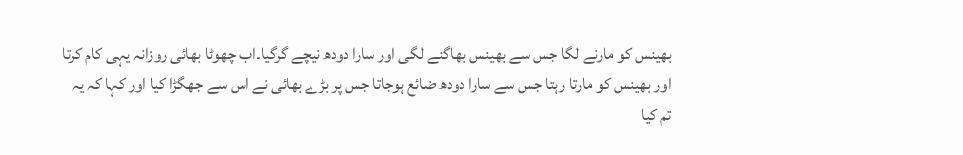بھینس کو مارنے لگا جس سے بھینس بھاگنے لگی اور سارا دودھ نیچے گرگیا۔اب چھوٹا بھائی روزانہ یہی کام کرتا اور بھینس کو مارتا رہتا جس سے سارا دودھ ضائع ہوجاتا جس پر بڑے بھائی نے اس سے جھگڑا کیا اور کہا کہ یہ تم کیا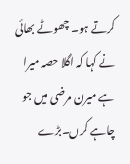کرتے ہو۔ چھوٹے بھائی نے کہا کہ اگلا حصہ میرا ہے میرن مرضی میں جو چاہے کرں۔بڑے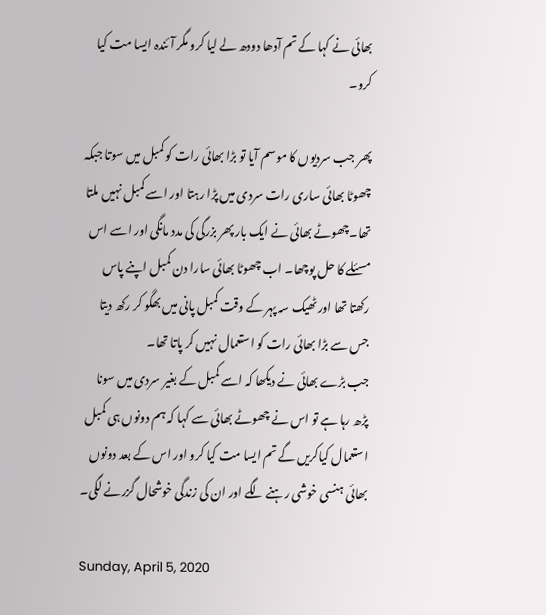بھائی نے کہا کے تم آدھا دودھ لے لیا کرو مگر آئندہ ایسا مت کیا کرو۔

پھر جب سردیوں کا موسم آیا تو بڑا بھائی رات کو کمبل میں سوتا جبکہ چھوٹا بھائی ساری رات سردی میں پڑا رہتا اور اسے کمبل نہیں ملتا تھا۔چھوٹے بھائی نے ایک بار پھر بزرگی کی مدد مانگی اور اسے اس مسئلے کا حل پوچھا۔ اب چھوٹا بھائی سارا دن کمبل اپنے پاس رکھتا تھا اور ٹھیک سہ پہر کے وقت کمبل پانی میں بھگو کر رکھ دیتا جس سے بڑا بھائی رات کو استعمال نہیں کر پاتا تھا۔
جب بڑے بھائی نے دیکھا کہ اسے کمبل کے بغیر سردی میں سونا پڑھ رہا ہے تو اس نے چھوٹے بھائی سے کہا کہ ہم دونوں ہی کمبل استعمال کیاکریں گے تم ایسا مت کیا کرو اور اس کے بعد دونوں بھائی ہنسی خوشی رہنے لگے اور ان کی زندگی خوشحال گزرنے لگی۔

Sunday, April 5, 2020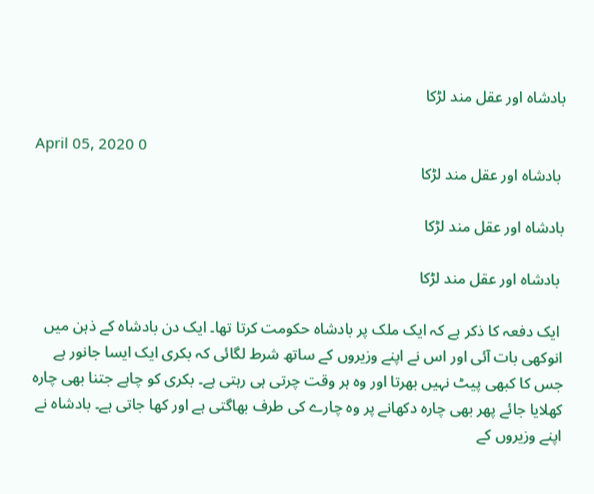بادشاہ اور عقل مند لڑکا

April 05, 2020 0
 بادشاہ اور عقل مند لڑکا

بادشاہ اور عقل مند لڑکا

 بادشاہ اور عقل مند لڑکا

 ایک دفعہ کا ذکر ہے کہ ایک ملک پر بادشاہ حکومت کرتا تھا۔ ایک دن بادشاہ کے ذہن میں انوکھی بات آئی اور اس نے اپنے وزیروں کے ساتھ شرط لگائی کہ بکری ایک ایسا جانور ہے جس کا کبھی پیٹ نہیں بھرتا اور وہ ہر وقت چرتی ہی رہتی ہے۔ بکری کو چاہے جتنا بھی چارہ کھلایا جائے پھر بھی چارہ دکھانے پر وہ چارے کی طرف بھاگتی ہے اور کھا جاتی ہے۔ بادشاہ نے اپنے وزیروں کے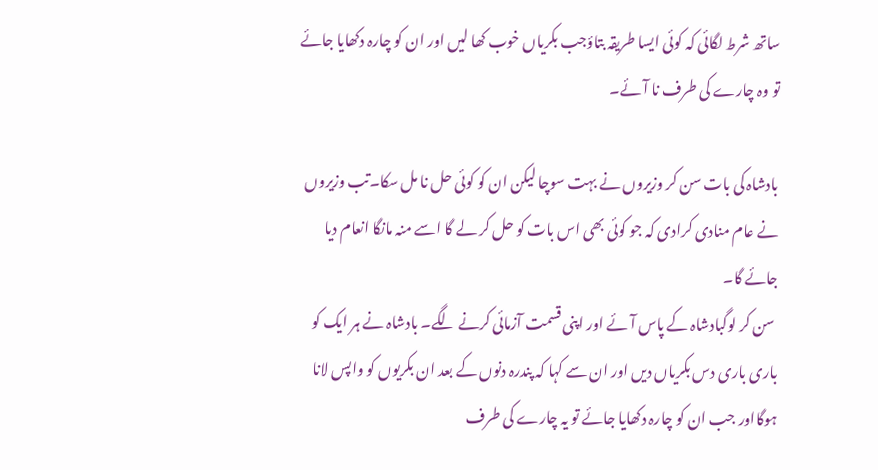ساتھ شرط لگائی کہ کوئی ایسا طریقہ بتاؤجب بکریاں خوب کھا لیں اور ان کو چارہ دکھایا جائے تو وہ چارے کی طرف نا آئے۔

بادشاہ کی بات سن کر وزیروں نے بہت سوچا لیکن ان کو کوئی حل نا مل سکا۔تب وزیروں نے عام منادی کرادی کہ جو کوئی بھی اس بات کو حل کر لے گا اسے منہ مانگا انعام دیا جائے گا۔
 سن کر لوگبادشاہ کے پاس آئے اور اپنی قسمت آزمائی کرنے لگے۔ بادشاہ نے ہر ایک کو باری باری دس بکریاں دیں اور ان سے کہا کہ پندرہ دنوں کے بعد ان بکریوں کو واپس لانا ہوگااور جب ان کو چارہ دکھایا جائے تو یہ چارے کی طرف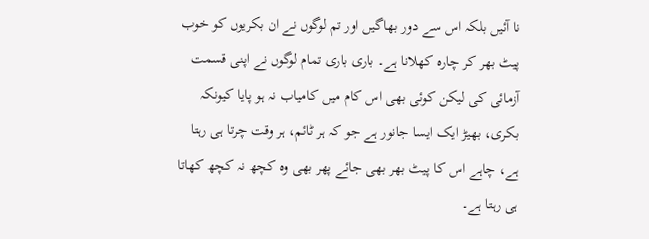نا آئیں بلکہ اس سے دور بھاگیں اور تم لوگوں نے ان بکریوں کو خوب پیٹ بھر کر چارہ کھلانا ہے۔ باری باری تمام لوگوں نے اپنی قسمت آزمائی کی لیکن کوئی بھی اس کام میں کامیاب نہ ہو پایا کیونکہ بکری، بھیڑ ایک ایسا جانور ہے جو کہ ہر ٹائم، ہر وقت چرتا ہی رہتا ہے، چاہے اس کا پیٹ بھر بھی جائے پھر بھی وہ کچھ نہ کچھ کھاتا ہی رہتا ہے۔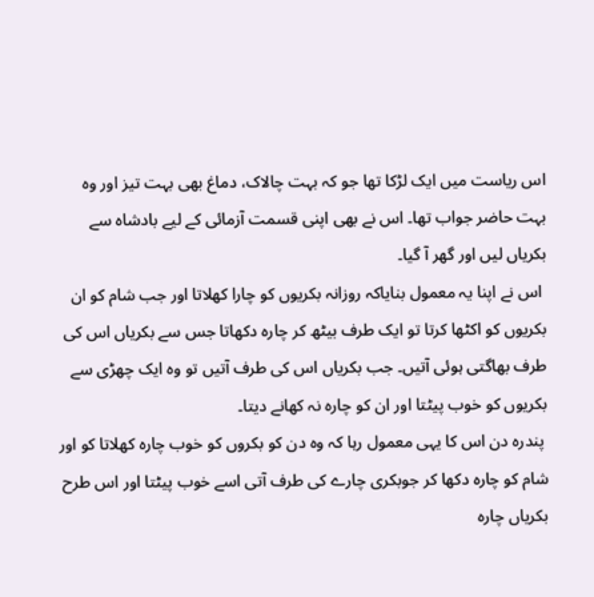اس ریاست میں ایک لڑکا تھا جو کہ بہت چالاک، دماغ بھی بہت تیز اور وہ بہت حاضر جواب تھا۔ اس نے بھی اپنی قسمت آزمائی کے لیے بادشاہ سے بکریاں لیں اور گھر آ گیا۔
 اس نے اپنا یہ معمول بنایاکہ روزانہ بکریوں کو چارا کھلاتا اور جب شام کو ان بکریوں کو اکٹھا کرتا تو ایک طرف بیٹھ کر چارہ دکھاتا جس سے بکریاں اس کی طرف بھاگتی ہوئی آتیں۔ جب بکریاں اس کی طرف آتیں تو وہ ایک چھڑی سے بکریوں کو خوب پیٹتا اور ان کو چارہ نہ کھانے دیتا۔
 پندرہ دن اس کا یہی معمول رہا کہ وہ دن کو بکروں کو خوب چارہ کھلاتا کو اور شام کو چارہ دکھا کر جوبکری چارے کی طرف آتی اسے خوب پیٹتا اور اس طرح بکریاں چارہ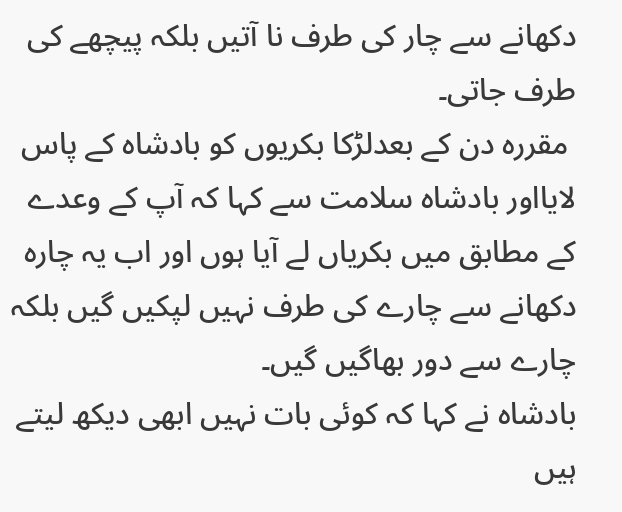دکھانے سے چار کی طرف نا آتیں بلکہ پیچھے کی طرف جاتی۔
 مقررہ دن کے بعدلڑکا بکریوں کو بادشاہ کے پاس لایااور بادشاہ سلامت سے کہا کہ آپ کے وعدے کے مطابق میں بکریاں لے آیا ہوں اور اب یہ چارہ دکھانے سے چارے کی طرف نہیں لپکیں گیں بلکہ چارے سے دور بھاگیں گیں۔
بادشاہ نے کہا کہ کوئی بات نہیں ابھی دیکھ لیتے ہیں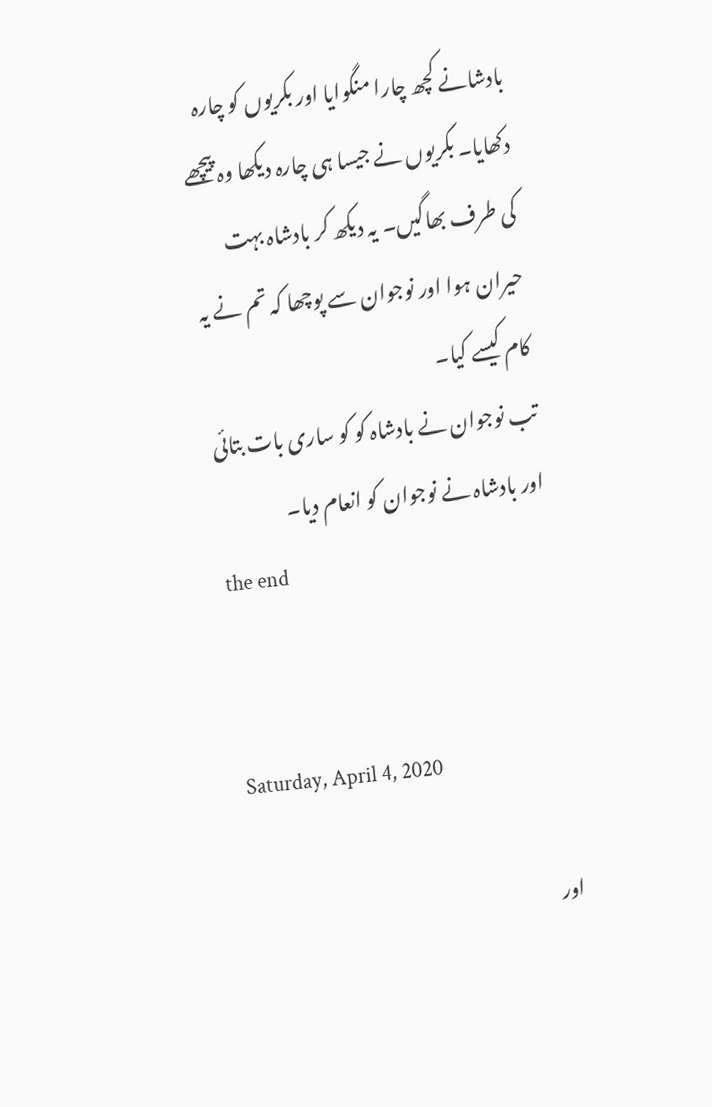بادشانے کچھ چارا منگوایا اور بکریوں کو چارہ دکھایا۔ بکریوں نے جیسا ہی چارہ دیکھا وہ پیچھے کی طرف بھاگیں۔ یہ دیکھ کر بادشاہ بہت حیران ہوا اور نوجوان سے پوچھا کہ تم نے یہ کام کیسے کیا۔
تب نوجوان نے بادشاہ کو کو ساری بات بتائی اور بادشاہ نے نوجوان کو انعام دیا۔
the end


Saturday, April 4, 2020

اور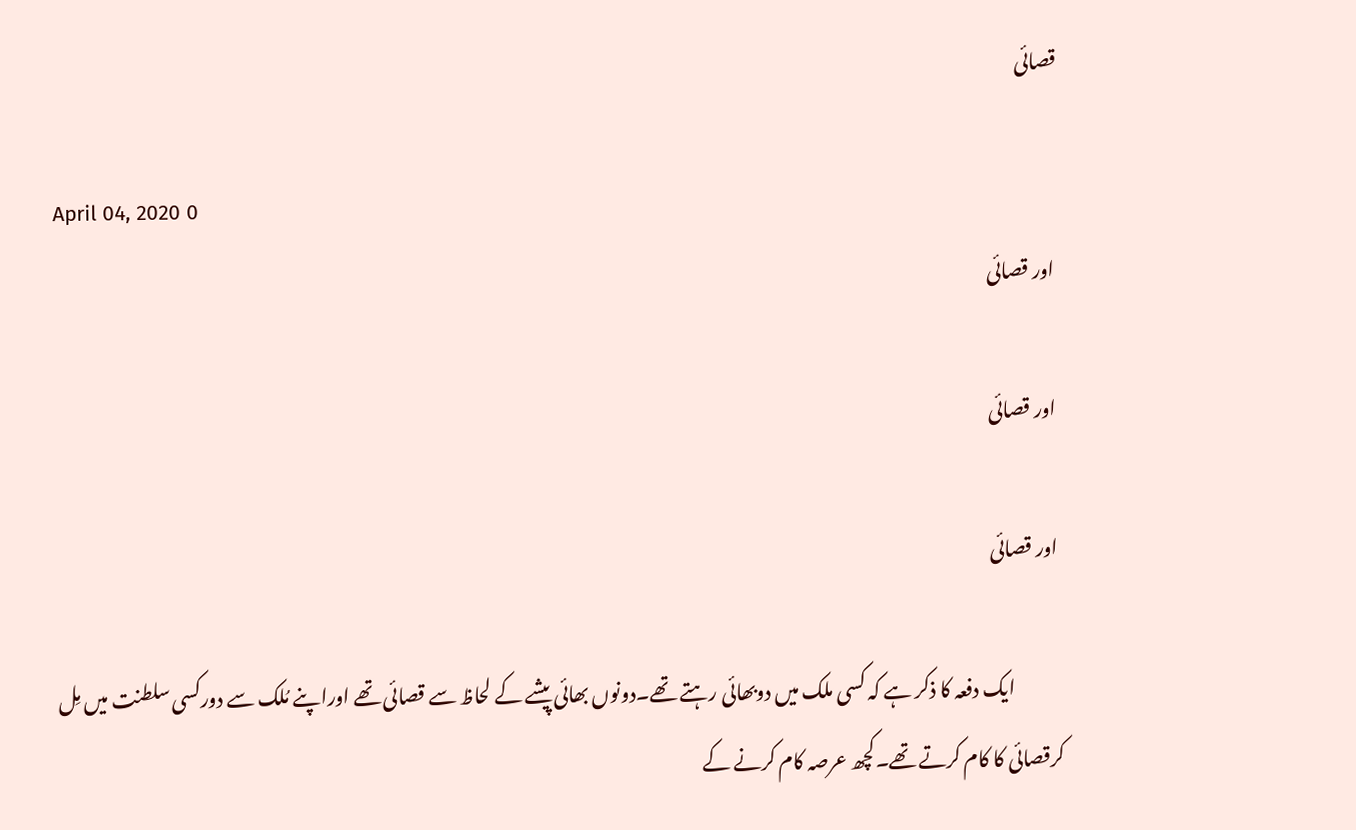قصائی

April 04, 2020 0
 اور قصائی

 اور قصائی

 اور قصائی

             ایک دفعہ کا ذکر ہے کہ کسی ملک میں دوبھائی رہتے تھے۔دونوں بھائی پیشے کے لحاظ سے قصائی تھے اوراپنے مُلک سے دورکسی سلطنت میں مِل کرقصائی کا کام کرتے تھے۔کچھ عرصہ کام کرنے کے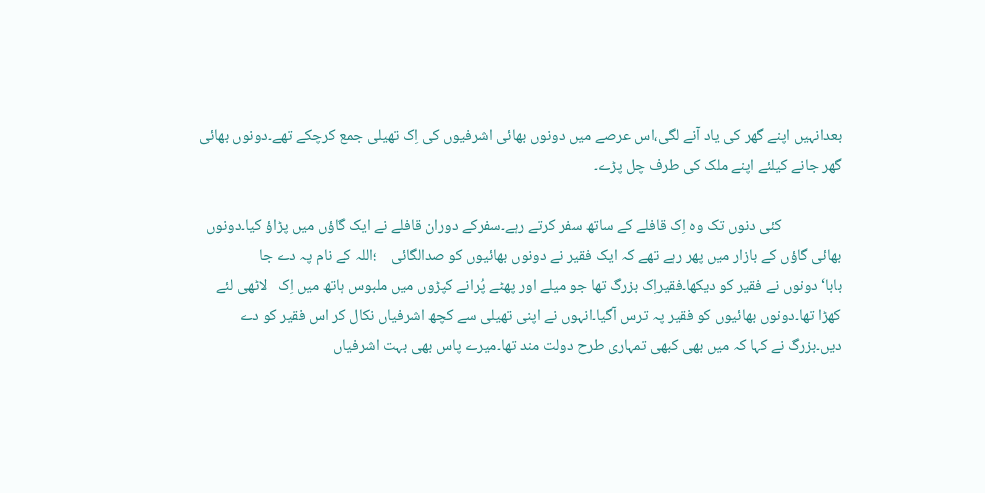بعدانہیں اپنے گھر کی یاد آنے لگی،اس عرصے میں دونوں بھائی اشرفیوں کی اِک تھیلی جمع کرچکے تھے۔دونوں بھائی گھر جانے کیلئے اپنے ملک کی طرف چل پڑے۔

                 کئی دنوں تک وہ اِک قافلے کے ساتھ سفر کرتے رہے۔سفرکے دوران قافلے نے ایک گاؤں میں پڑاؤ کیا۔دونوں بھائی گاؤں کے بازار میں پھر رہے تھے کہ ایک فقیر نے دونوں بھائیوں کو صدالگائی    ؛اللہ کے نام پہ دے جا بابا‘دونوں نے فقیر کو دیکھا۔فقیراِک بزرگ تھا جو میلے اور پھٹے پُرانے کپڑوں میں ملبوس ہاتھ میں اِک   لاٹھی لئے کھڑا تھا۔دونوں بھائیوں کو فقیر پہ ترس آگیا۔انہوں نے اپنی تھیلی سے کچھ اشرفیاں نکال کر اس فقیر کو دے دیں۔بزرگ نے کہا کہ میں بھی کبھی تمہاری طرح دولت مند تھا۔میرے پاس بھی بہت اشرفیاں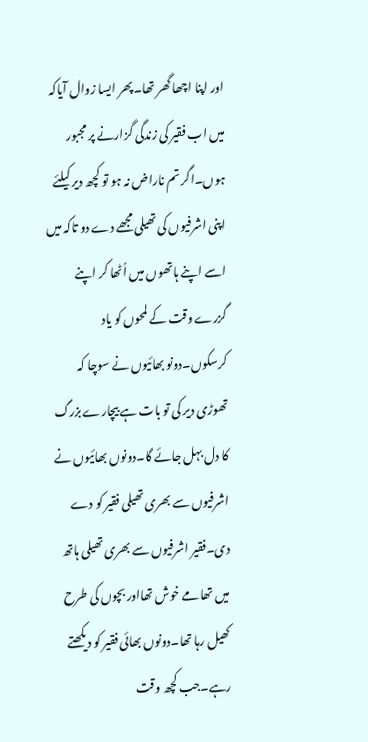اور اپنا اچھا گھر تھا۔پھر ایسا زوال آیاکہ میں اب فقیر کی زندگی گزارنے پر مجبور ہوں۔اگر تم ناراض نہ ہو تو کچھ دیر کیلئے اپنی اشرفیوں کی تھیلی مجھے دے دو تاکہ میں اسے اپنے ہاتھوں میں اُٹھا کر اپنے گزرے وقت کے لمحوں کو یاد کرسکوں۔دونو بھائیوں نے سوچا کہ تھوڑی دیر کی تو بات ہے بیچارے بزرگ کا دل بہل جائے گا۔دونوں بھائیوں نے اشرفیوں سے بھری تھیلی فقیر کو دے دی۔فقیر اشرفیوں سے بھری تھیلی ہاتھ میں تھامے خوش تھااور بچوں کی طرح کھیل رہا تھا۔دونوں بھائی فقیر کو دیکھتے رہے۔جب کچھ وقت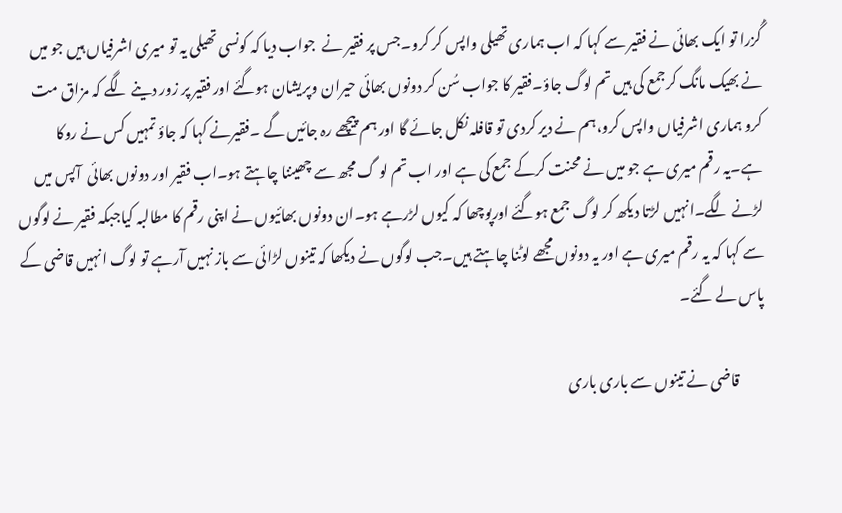گُزرا تو ایک بھائی نے فقیر سے کہا کہ اب ہماری تھیلی واپس کر کرو۔جس پر فقیر نے  جواب دیا کہ کونسی تھیلی یہ تو میری اشرفیاں ہیں جو میں نے بھیک مانگ کرجمع کی ہیں تم لوگ جاؤ۔فقیر کا جواب سُن کر دونوں بھائی حیران وپریشان ہوگئے اور فقیر پر زور دینے لگے کہ مزاق مت کرو ہماری اشرفیاں واپس کرو،ہم نے دیر کردی تو قافلہ نکل جائے گا اور ہم پیچھے رہ جائیں گے ۔فقیرنے کہا کہ جاؤ تمہیں کس نے روکا ہے۔یہ رقم میری ہے جو میں نے محنت کرکے جمع کی ہے اور اب تم لو گ مجھ سے چھیننا چاہتے ہو۔اب فقیر اور دونوں بھائی  آپس میں لڑنے لگے۔انہیں لڑتا دیکھ کر لوگ جمع ہوگئے اورپوچھا کہ کیوں لڑرہے ہو۔ان دونوں بھائیوں نے اپنی رقم کا مطالبہ کیاجبکہ فقیر نے لوگوں سے کہا کہ یہ رقم میری ہے اور یہ دونوں مجھے لوٹنا چاہتے ہیں۔جب لوگوں نے دیکھا کہ تینوں لڑائی سے باز نہیں آرہے تو لوگ انہیں قاضی کے پاس لے گئے۔

         قاضی نے تینوں سے باری باری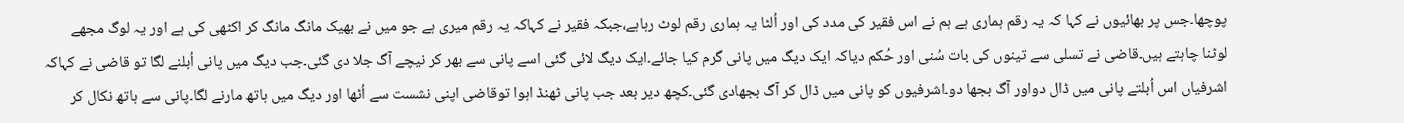پوچھا۔جس پر بھائیوں نے کہا کہ یہ رقم ہماری ہے ہم نے اس فقیر کی مدد کی اور اُلٹا یہ ہماری رقم لوٹ رہاہے،جبکہ فقیر نے کہاکہ یہ رقم میری ہے جو میں نے بھیک مانگ مانگ کر اکٹھی کی ہے اور یہ لوگ مجھے لوٹنا چاہتے ہیں۔قاضی نے تسلی سے تینوں کی بات سُنی اور حُکم دیاکہ ایک دیگ میں پانی گرم کیا جائے۔ایک دیگ لائی گئی اسے پانی سے بھر کر نیچے آگ جلا دی گئی۔جب دیگ میں پانی اُبلنے لگا تو قاضی نے کہاکہ اشرفیاں اس اُبلتے پانی میں ڈال دواور آگ بجھا دو۔اشرفیوں کو پانی میں ڈال کر آگ بجھادی گئی۔کچھ دیر بعد جب پانی ٹھنڈ اہوا توقاضی اپنی نشست سے اُٹھا اور دیگ میں ہاتھ مارنے لگا۔پانی سے ہاتھ نکال کر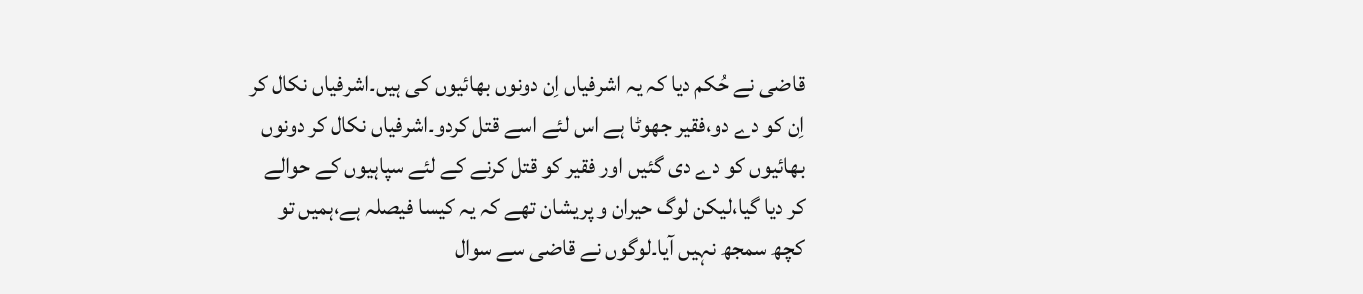قاضی نے حُکم دیا کہ یہ اشرفیاں اِن دونوں بھائیوں کی ہیں۔اشرفیاں نکال کر اِن کو دے دو،فقیر جھوٹا ہے اس لئے اسے قتل کردو۔اشرفیاں نکال کر دونوں بھائیوں کو دے دی گئیں اور فقیر کو قتل کرنے کے لئے سپاہیوں کے حوالے کر دیا گیا،لیکن لوگ حیران و پریشان تھے کہ یہ کیسا فیصلہ ہے،ہمیں تو کچھ سمجھ نہیں آیا۔لوگوں نے قاضی سے سوال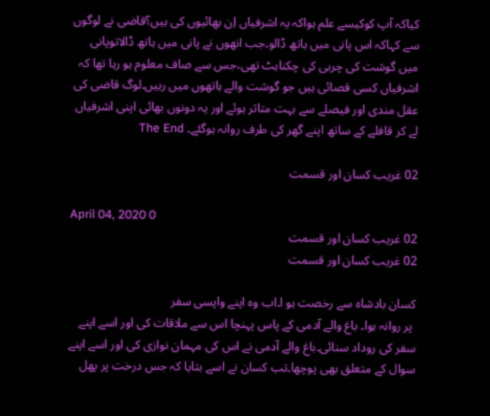کیاکہ آپ کوکیسے علم ہواکہ یہ اشرفیاں اِن بھائیوں کی ہیں؟قاضی نے لوگوں سے کہاکہ اس پانی میں ہاتھ ڈالو۔جب انھوں نے پانی میں ہاتھ ڈالاتوپانی میں گوشت کی چربی کی چکناہٹ تھی،جس سے صاف معلوم ہو رہا تھا کہ اشرفیاں کسی قصائی ہیں جو گوشت والے ہاتھوں میں رہیں۔لوگ قاضی کی عقل مندی اور فیصلے سے بہت متاثر ہوئے اور یہ دونوں بھائی اپنی اشرفیاں لے کر قافلے کے ساتھ اپنے گھر کی طرف روانہ ہوگئے۔ The End

02 غریب کسان اور قسمت

April 04, 2020 0
02 غریب کسان اور قسمت
02 غریب کسان اور قسمت

کسان بادشاہ سے رخصت ہو ا۔اب وہ اپنے واپسی سفر
 پر روانہ ہوا۔ باغ والے آدمی کے پاس پہنچا اس سے ملاقات کی اور اسے اپنے سفر کی روداد سنائی۔باغ والے آدمی نے اس کی مہمان نوازی کی اور اسے اپنے سوال کے متعلق بھی پوچھا۔تب کسان نے اسے بتایا کہ جس درخت پر پھل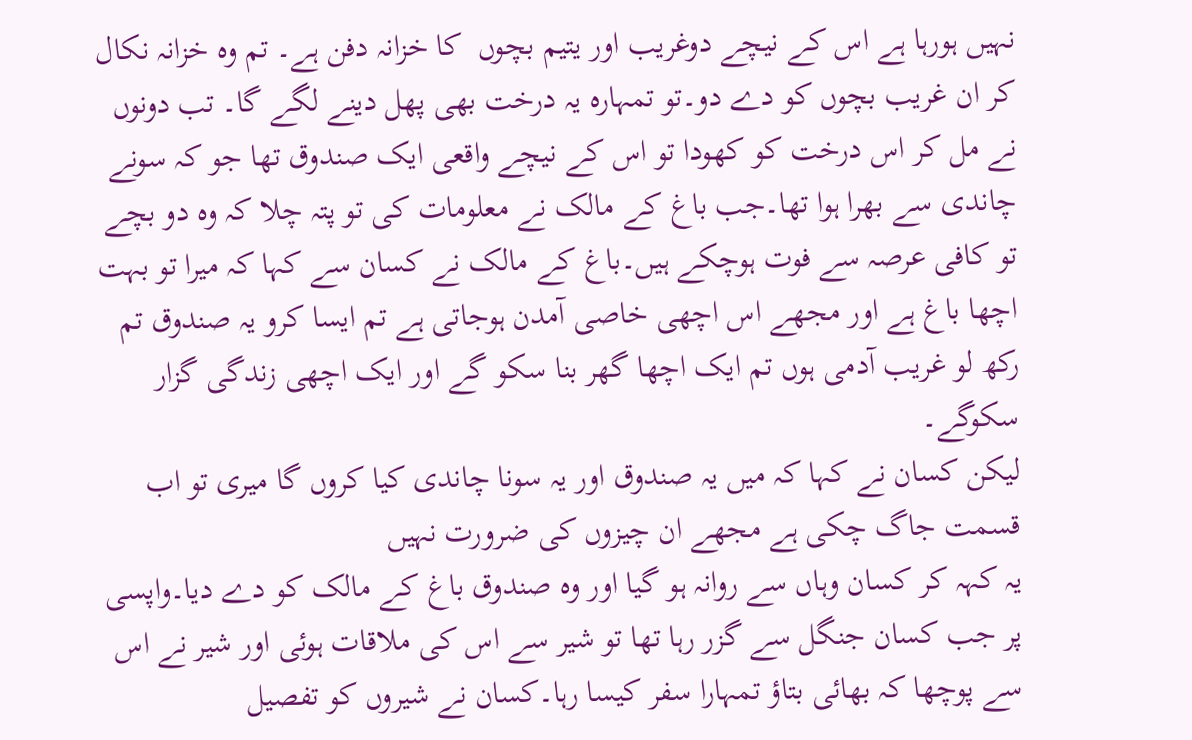نہیں ہورہا ہے اس کے نیچے دوغریب اور یتیم بچوں  کا خزانہ دفن ہے۔ تم وہ خزانہ نکال کر ان غریب بچوں کو دے دو۔تو تمہارہ یہ درخت بھی پھل دینے لگے گا۔ تب دونوں نے مل کر اس درخت کو کھودا تو اس کے نیچے واقعی ایک صندوق تھا جو کہ سونے چاندی سے بھرا ہوا تھا۔جب باغ کے مالک نے معلومات کی تو پتہ چلا کہ وہ دو بچے تو کافی عرصہ سے فوت ہوچکے ہیں۔باغ کے مالک نے کسان سے کہا کہ میرا تو بہت اچھا باغ ہے اور مجھے اس اچھی خاصی آمدن ہوجاتی ہے تم ایسا کرو یہ صندوق تم رکھ لو غریب آدمی ہوں تم ایک اچھا گھر بنا سکو گے اور ایک اچھی زندگی گزار سکوگے۔
لیکن کسان نے کہا کہ میں یہ صندوق اور یہ سونا چاندی کیا کروں گا میری تو اب قسمت جاگ چکی ہے مجھے ان چیزوں کی ضرورت نہیں
یہ کہہ کر کسان وہاں سے روانہ ہو گیا اور وہ صندوق باغ کے مالک کو دے دیا۔واپسی پر جب کسان جنگل سے گزر رہا تھا تو شیر سے اس کی ملاقات ہوئی اور شیر نے اس سے پوچھا کہ بھائی بتاؤ تمہارا سفر کیسا رہا۔کسان نے شیروں کو تفصیل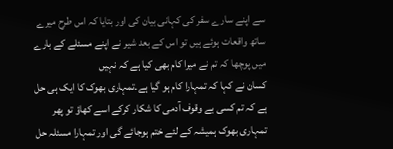سے اپنے سارے سفر کی کہانی بیان کی اور بتایا کہ اس طرح میرے ساتھ واقعات ہوئے ہیں تو اس کے بعد شیر نے اپنے مسئلے کے بارے میں پوچھا کہ تم نے میرا کام بھی کیا ہے کہ نہیں
کسان نے کہا کہ تمہارا کام ہو گیا ہے۔تمہاری بھوک کا ایک ہی حل ہے کہ تم کسی بے وقوف آدمی کا شکار کرکے اسے کھاؤ تو پھر تمہاری بھوک ہمیشہ کے لئے ختم ہوجائے گی اور تمہارا مسئلہ حل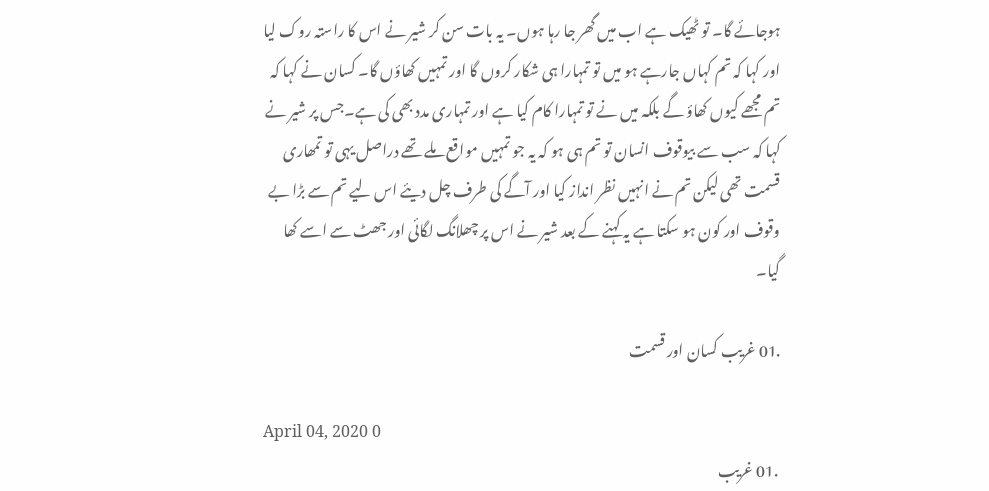ہوجائے گا۔ تو ٹھیک ہے اب میں گھر جا رہا ہوں۔ یہ بات سن کر شیر نے اس کا راستہ روک لیا اور کہا کہ تم کہاں جارہے ہو میں تو تمہارا ہی شکار کروں گا اور تمہیں کھاؤں گا۔ کسان نے کہا کہ تم مجھے کیوں کھاؤ گے بلکہ میں نے تو تمہارا کام کیا ہے اور تمہاری مدد بھی کی ہے۔جس پر شیر نے کہا کہ سب سے بیوقوف انسان تو تم ہی ہو کہ یہ جو تمہیں مواقع ملے تھے دراصل یہی تو تمھاری قسمت تھی لیکن تم نے انہیں نظر انداز کیا اور آگے کی طرف چل دیئے اس لیے تم سے بڑا بے وقوف اور کون ہو سکتا ہے یہ کہنے کے بعد شیر نے اس پر چھلانگ لگائی اور جھٹ سے اسے کھا گیا۔

.01 غریب کسان اور قسمت

April 04, 2020 0
 .01 غریب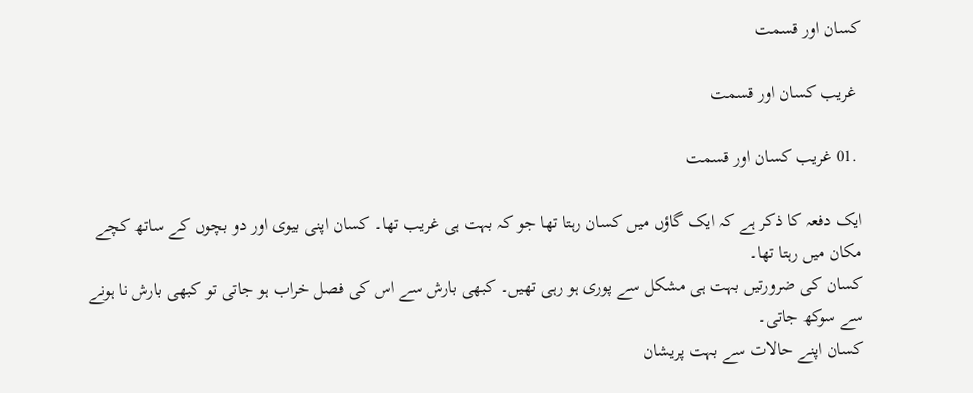کسان اور قسمت

 غریب کسان اور قسمت

 .01 غریب کسان اور قسمت

ایک دفعہ کا ذکر ہے کہ ایک گاؤں میں کسان رہتا تھا جو کہ بہت ہی غریب تھا۔ کسان اپنی بیوی اور دو بچوں کے ساتھ کچے مکان میں رہتا تھا۔
کسان کی ضرورتیں بہت ہی مشکل سے پوری ہو رہی تھیں۔ کبھی بارش سے اس کی فصل خراب ہو جاتی تو کبھی بارش نا ہونے سے سوکھ جاتی۔
کسان اپنے حالات سے بہت پریشان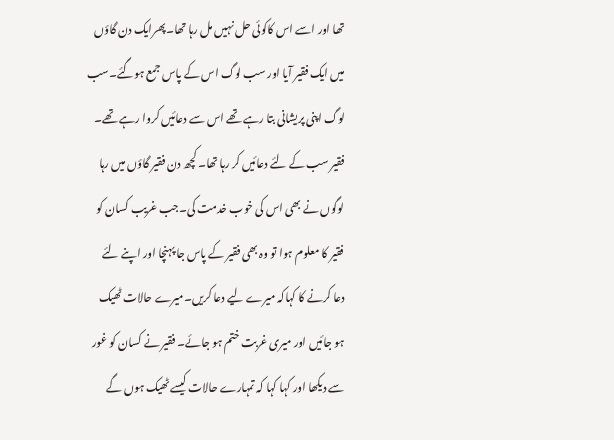تھا اور اسے اس کاکوئی حل نہیں مل رہا تھا۔پھرایک دن گاؤں میں ایک فقیر آیا اور سب لوگ اس کے پاس جمع ہوگئے۔سب لوگ اپنی پریشانی بتا رہے تھے اس سے دعائیں کروا رہے تھے۔ فقیر سب کے لئے دعائیں کر رہا تھا۔ کچھ دن فقیر گاؤں میں رہا لوگوں نے بھی اس کی خوب خدمت کی۔جب غریب کسان کو فقیر کا معلوم ہوا تو وہ بھی فقیر کے پاس جا پہنچا اور اپنے لئے دعا کرنے کا کہاکہ میرے لیے دعا کریں۔میرے حالات ٹھیک ہو جائیں اور میری غربت ختم ہو جائے۔ فقیر نے کسان کو غور سے دیکھا اور کہا کہا کہ تمہارے حالات کیسے ٹھیک ہوں گے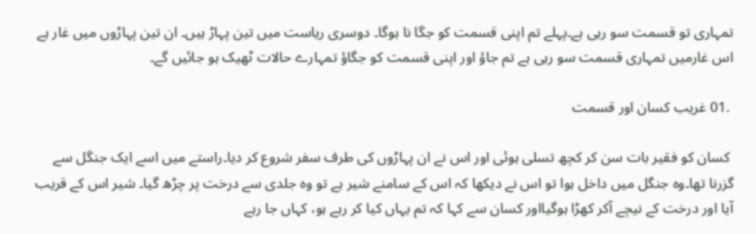تمہاری تو قسمت سو رہی ہے۔پہلے تم اپنی قسمت کو جگا نا ہوگا۔ دوسری ریاست میں تین پہاڑ ہیں۔ ان تین پہاڑوں میں غار ہے اس غارمیں تمہاری قسمت سو رہی ہے تم جاؤ اور اپنی قسمت کو جگاؤ تمہارے حالات ٹھیک ہو جائیں گے۔

 .01 غریب کسان اور قسمت

 کسان کو فقیر بات سن کر کچھ تسلی ہوئی اور اس نے ان پہاڑوں کی طرف سفر شروع کر دیا۔راستے میں اسے ایک جنگل سے گزرنا تھا۔وہ جنگل میں داخل ہوا تو اس نے دیکھا کہ اس کے سامنے شیر ہے تو وہ جلدی سے درخت پر چڑھ گیا۔ شیر اس کے قریب آیا اور درخت کے نیچے آکر کھڑا ہوگیااور کسان سے کہا کہ تم یہاں کیا کر رہے ہو، کہاں جا رہے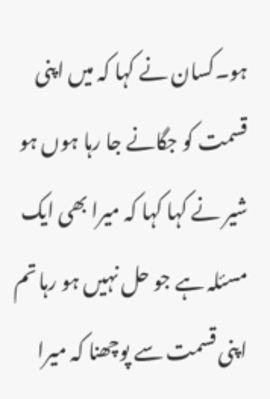ہو۔کسان نے کہا کہ میں اپنی قسمت کو جگانے جا رہا ہوں ہو شیر نے کہا کہا کہ میرا بھی ایک مسئلہ ہے جو حل نہیں ہو رہا تم اپنی قسمت سے پوچھنا کہ میرا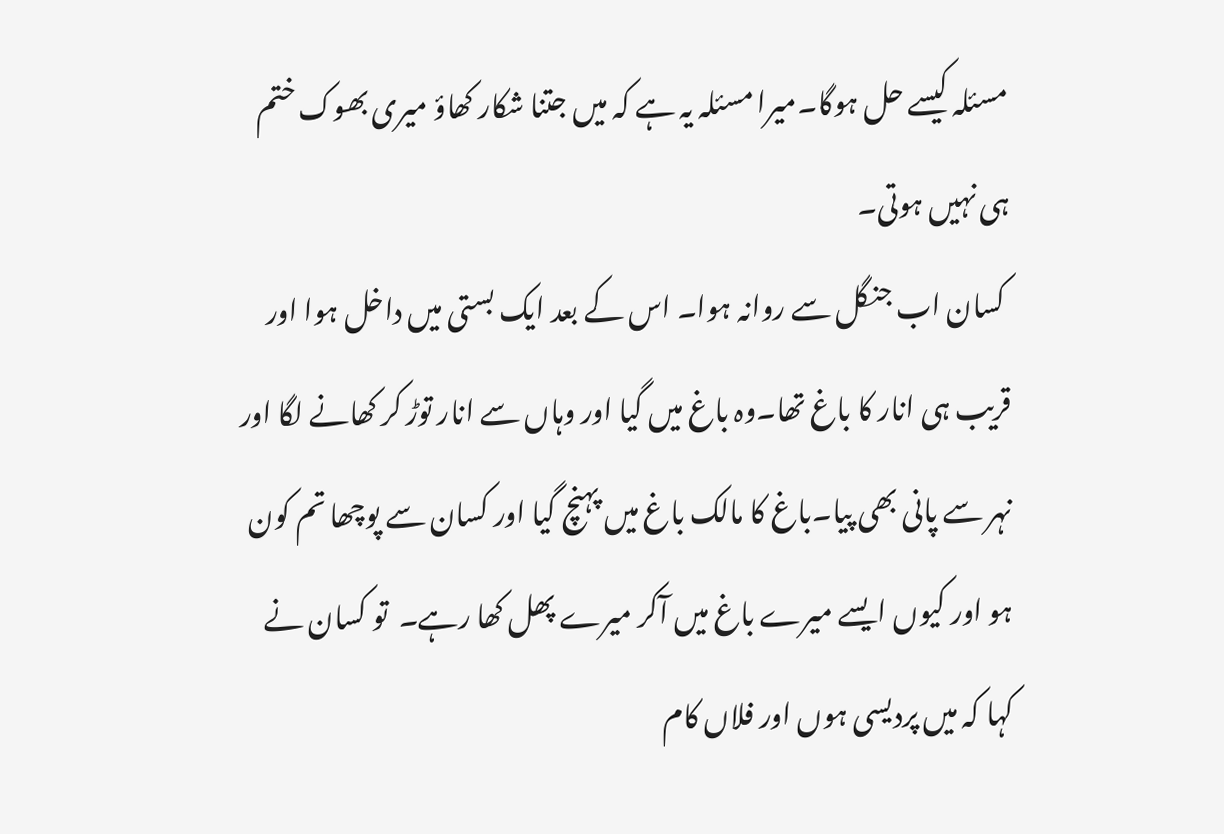مسئلہ کیسے حل ہوگا۔میرا مسئلہ یہ ہے کہ میں جتنا شکار کھاؤ میری بھوک ختم ہی نہیں ہوتی۔
 کسان اب جنگل سے روانہ ہوا۔ اس کے بعد ایک بستی میں داخل ہوا اور قریب ہی انار کا باغ تھا۔وہ باغ میں گیا اور وہاں سے انار توڑ کر کھانے لگا اور نہر سے پانی بھی پیا۔باغ کا مالک باغ میں پہنچ گیا اور کسان سے پوچھا تم کون ہو اور کیوں ایسے میرے باغ میں آکر میرے پھل کھا رہے۔  تو کسان نے کہا کہ میں پردیسی ہوں اور فلاں کام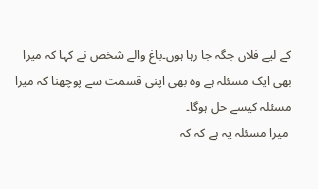کے لیے فلاں جگہ جا رہا ہوں۔باغ والے شخص نے کہا کہ میرا بھی ایک مسئلہ ہے وہ بھی اپنی قسمت سے پوچھنا کہ میرا مسئلہ کیسے حل ہوگا۔
 میرا مسئلہ یہ ہے کہ کہ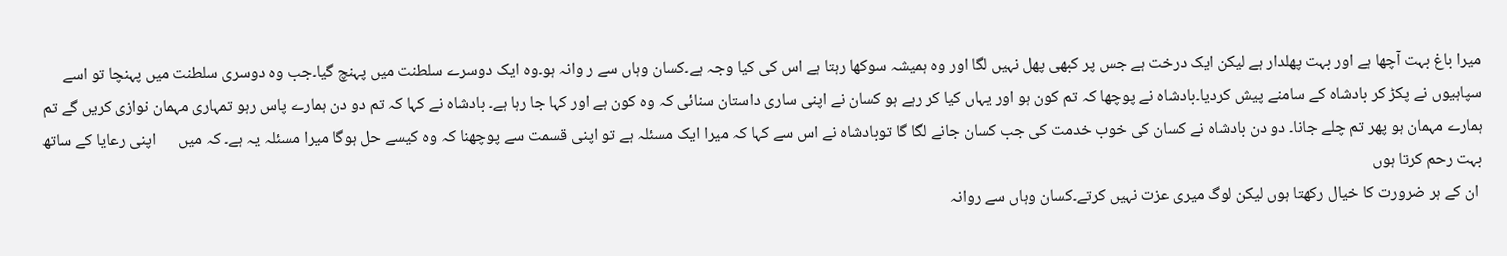میرا باغ بہت آچھا ہے اور بہت پھلدار ہے لیکن ایک درخت ہے جس پر کبھی پھل نہیں لگا اور وہ ہمیشہ سوکھا رہتا ہے اس کی کیا وجہ ہے۔کسان وہاں سے ر وانہ ہو۔وہ ایک دوسرے سلطنت میں پہنچ گیا۔جب وہ دوسری سلطنت میں پہنچا تو اسے سپاہیوں نے پکڑ کر بادشاہ کے سامنے پیش کردیا۔بادشاہ نے پوچھا کہ تم کون ہو اور یہاں کیا کر رہے ہو کسان نے اپنی ساری داستان سنائی کہ وہ کون ہے اور کہا جا رہا ہے۔ بادشاہ نے کہا کہ تم دو دن ہمارے پاس رہو تمہاری مہمان نوازی کریں گے تم ہمارے مہمان ہو پھر تم چلے جانا۔ دو دن بادشاہ نے کسان کی خوب خدمت کی جب کسان جانے لگا گا توبادشاہ نے اس سے کہا کہ میرا ایک مسئلہ ہے تو اپنی قسمت سے پوچھنا کہ وہ کیسے حل ہوگا میرا مسئلہ یہ ہے۔ کہ میں      اپنی رعایا کے ساتھ بہت رحم کرتا ہوں
 ان کے ہر ضرورت کا خیال رکھتا ہوں لیکن لوگ میری عزت نہیں کرتے۔کسان وہاں سے روانہ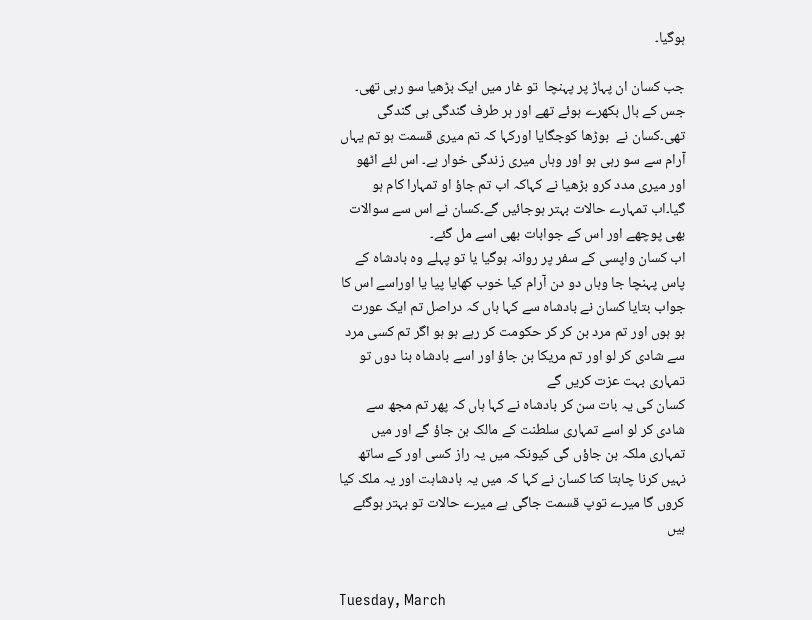ہوگیا۔

جب کسان ان پہاڑ پر پہنچا  تو غار میں ایک بڑھیا سو رہی تھی۔ جس کے بال بکھرے ہوئے تھے اور ہر طرف گندگی ہی گندگی تھی۔کسان نے  بوڑھا کوجگایا اورکہا کہ تم میری قسمت ہو تم یہاں آرام سے سو رہی ہو اور وہاں میری زندگی خوار ہے۔ اس لئے اٹھو اور میری مدد کرو بڑھیا نے کہاکہ اب تم جاؤ او تمہارا کام ہو گیا۔اب تمہارے حالات بہتر ہوجائیں گے۔کسان نے اس سے سوالات بھی پوچھے اور اس کے جوابات بھی اسے مل گئے۔
اب کسان واپسی کے سفر پر روانہ ہوگیا یا تو پہلے وہ بادشاہ کے پاس پہنچا جا وہاں دو دن آرام کیا خوب کھایا پیا یا اوراسے اس کا جواب بتایا کسان نے بادشاہ سے کہا ہاں کہ دراصل تم ایک عورت ہو ہوں اور تم مرد بن کر کر حکومت کر رہے ہو ہو اگر تم کسی مرد سے شادی کر لو اور تم مریکا بن جاؤ اور اسے بادشاہ بنا دوں تو تمہاری بہت عزت کریں گے
کسان کی یہ بات سن کر بادشاہ نے کہا ہاں کہ پھر تم مجھ سے شادی کر لو اسے تمہاری سلطنت کے مالک بن جاؤ گے اور میں تمہاری ملکہ بن جاؤں گی کیونکہ میں یہ راز کسی اور کے ساتھ نہیں کرنا چاہتا کتا کسان نے کہا کہ میں یہ بادشاہت اور یہ ملک کیا کروں گا میرے توپ قسمت جاگی ہے میرے حالات تو بہتر ہوگئے ہیں


Tuesday, March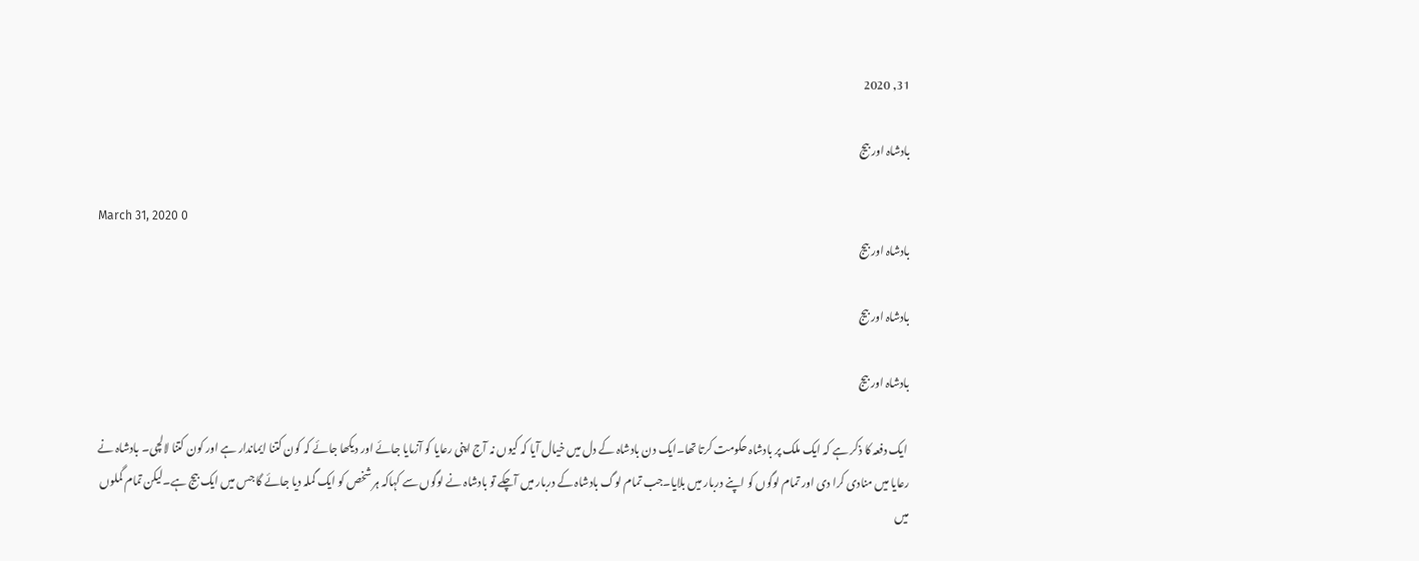31, 2020

بادشاہ اور بیج

March 31, 2020 0
بادشاہ اور بیج

بادشاہ اور بیج

بادشاہ اور بیج

 ایک دفعہ کا ذکر ہے کہ ایک ملک پر بادشاہ حکومت کرتا تھا۔ایک دن بادشاہ کے دل میں خیال آیا کہ کیوں نہ آج اپنی رعایا کو آزمایا جائے اور دیکھا جائے کہ کون کتنا ایماندار ہے اور کون کتنا لالچی۔ بادشاہ نے رعایا میں منادی کرا دی اور تمام لوگوں کو اپنے دربار میں بلایا۔جب تمام لوگ بادشاہ کے دربار میں آچکے تو بادشاہ نے لوگوں سے کہاکہ ہر شخص کو ایک گملہ دیا جائے گا جس میں ایک بیج ہے۔لیکن تمام گملوں میں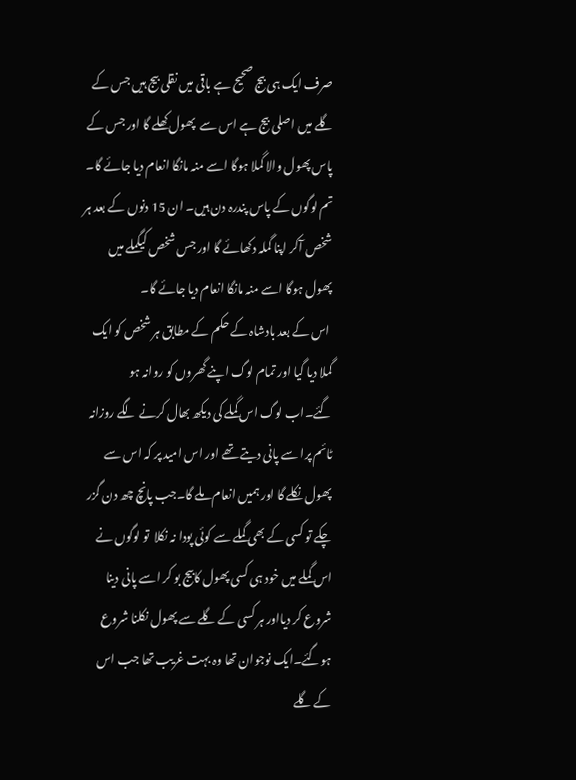صرف ایک ہی بیج صحیح ہے باقی میں نقلی بیج ہیں جس کے گلے میں اصلی بیج ہے اس سے  پھول کھلے گا اور جس کے پاس پھول والا گملا ہوگا اسے منہ مانگا انعام دیا جائے گا۔ تم لوگوں کے پاس پندرہ دن ہیں۔ ان 15 دنوں کے بعد ہر شخص آکر اپنا گملہ دکھائے گا اور جس شخص کیگملے میں پھول ہوگا اسے منہ مانگا انعام دیا جائے گا۔
 اس کے بعد بادشاہ کے حکم کے مطابق ہر شخص کو ایک گملا دیا گیا اور تمام لوگ اپنے گھروں کو روانہ ہو گئے۔اب لوگ اس گملے کی دیکھ بھال کرنے لگے روزانہ ٹائم پرا سے پانی دیتے تھے اور اس امید پر کہ اس سے پھول نکلے گا اور ہمیں انعام ملے گا۔جب پانچ چھ دن گزر چکے تو کسی کے بھی گملے سے کوئی پودا نہ نکلا  تو لوگوں نے اس گملے میں خود ہی کسی پھول کابیج بو کر اسے پانی دینا شروع کر دیااور ہر کسی کے گلے سے پھول نکلنا شروع ہوگئے۔ایک نوجوان تھا وہ بہت غریب تھا جب اس کے گلے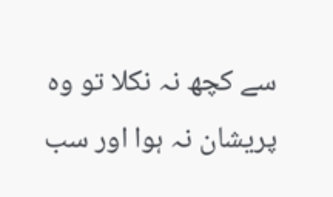سے کچھ نہ نکلا تو وہ پریشان نہ ہوا اور سب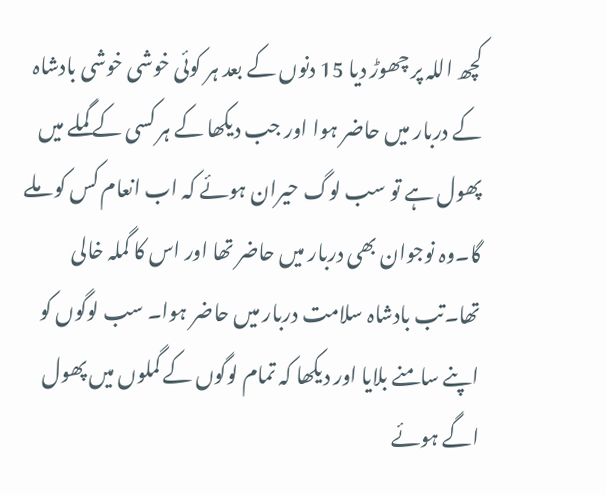کچھ اللہ پر چھوڑ دیا 15 دنوں کے بعد ہر کوئی خوشی خوشی بادشاہ کے دربار میں حاضر ہوا اور جب دیکھا کے ہر کسی کے گملے میں پھول ہے تو سب لوگ حیران ہوئے کہ اب انعام کس کو ملے گا۔وہ نوجوان بھی دربار میں حاضر تھا اور اس کا گملہ خالی تھا۔تب بادشاہ سلامت دربار میں حاضر ہوا۔ سب لوگوں کو اپنے سامنے بلایا اور دیکھا کہ تمام لوگوں کے گملوں میں پھول اگے ہوئے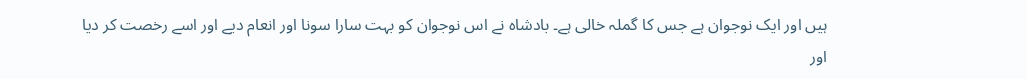ہیں اور ایک نوجوان ہے جس کا گملہ خالی ہے۔ بادشاہ نے اس نوجوان کو بہت سارا سونا اور انعام دیے اور اسے رخصت کر دیا اور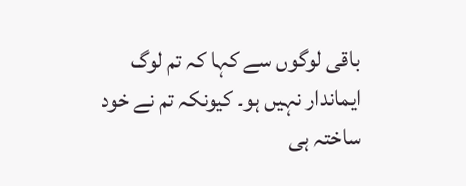باقی لوگوں سے کہا کہ تم لوگ ایماندار نہیں ہو۔ کیونکہ تم نے خود ساختہ ہی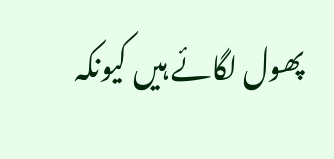پھول لگائے ہیں کیونکہ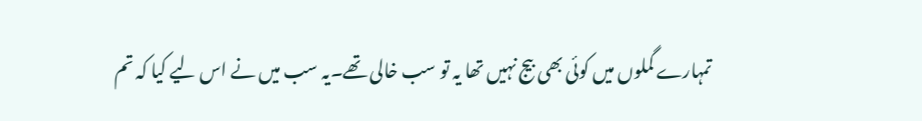تمہارے گملوں میں کوئی بھی بیج نہیں تھا یہ تو سب خالی تھے۔یہ سب میں نے اس لیے کیا کہ تم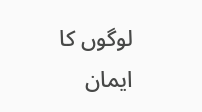لوگوں کا ایمان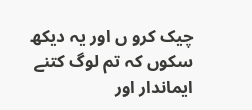چیک کرو ں اور یہ دیکھ سکوں کہ تم لوگ کتنے ایماندار اور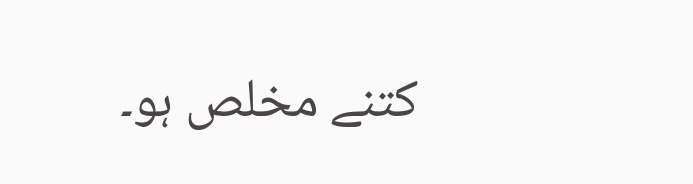کتنے مخلص ہو۔